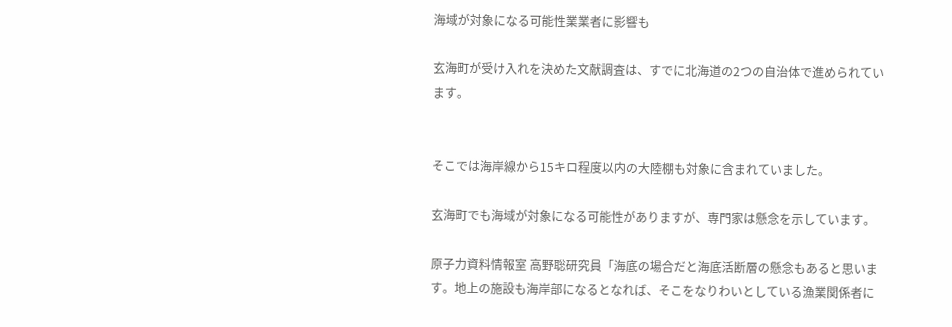海域が対象になる可能性業業者に影響も

玄海町が受け入れを決めた文献調査は、すでに北海道の2つの自治体で進められています。


そこでは海岸線から15キロ程度以内の大陸棚も対象に含まれていました。

玄海町でも海域が対象になる可能性がありますが、専門家は懸念を示しています。

原子力資料情報室 高野聡研究員「海底の場合だと海底活断層の懸念もあると思います。地上の施設も海岸部になるとなれば、そこをなりわいとしている漁業関係者に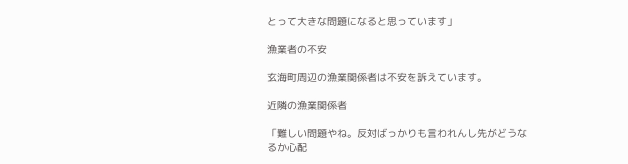とって大きな問題になると思っています」

漁業者の不安

玄海町周辺の漁業関係者は不安を訴えています。

近隣の漁業関係者

「難しい問題やね。反対ばっかりも言われんし先がどうなるか心配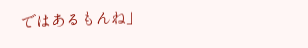ではあるもんね」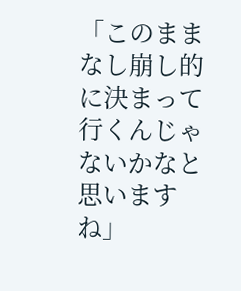「このままなし崩し的に決まって行くんじゃないかなと思いますね」